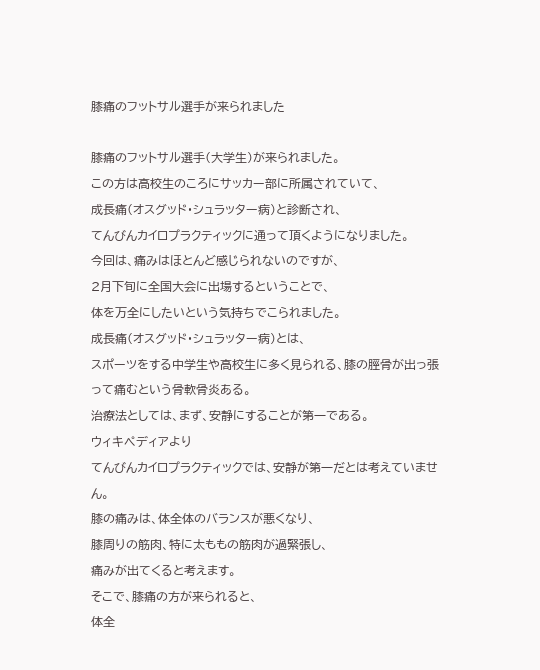膝痛のフットサル選手が来られました

膝痛のフットサル選手(大学生)が来られました。
この方は高校生のころにサッカー部に所属されていて、
成長痛(オスグッド・シュラッター病)と診断され、
てんびんカイロプラクティックに通って頂くようになりました。
今回は、痛みはほとんど感じられないのですが、
2月下旬に全国大会に出場するということで、
体を万全にしたいという気持ちでこられました。
成長痛(オスグッド・シュラッター病)とは、
スポーツをする中学生や高校生に多く見られる、膝の脛骨が出っ張って痛むという骨軟骨炎ある。
治療法としては、まず、安静にすることが第一である。
ウィキペディアより
てんびんカイロプラクティックでは、安静が第一だとは考えていません。
膝の痛みは、体全体のバランスが悪くなり、
膝周りの筋肉、特に太ももの筋肉が過緊張し、
痛みが出てくると考えます。
そこで、膝痛の方が来られると、
体全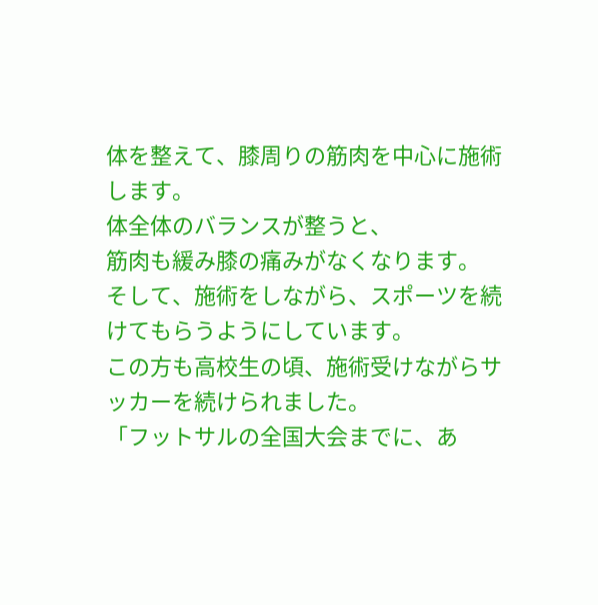体を整えて、膝周りの筋肉を中心に施術します。
体全体のバランスが整うと、
筋肉も緩み膝の痛みがなくなります。
そして、施術をしながら、スポーツを続けてもらうようにしています。
この方も高校生の頃、施術受けながらサッカーを続けられました。
「フットサルの全国大会までに、あ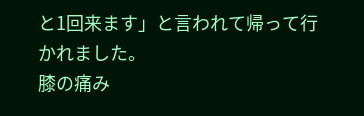と1回来ます」と言われて帰って行かれました。
膝の痛み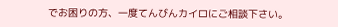でお困りの方、一度てんびんカイロにご相談下さい。